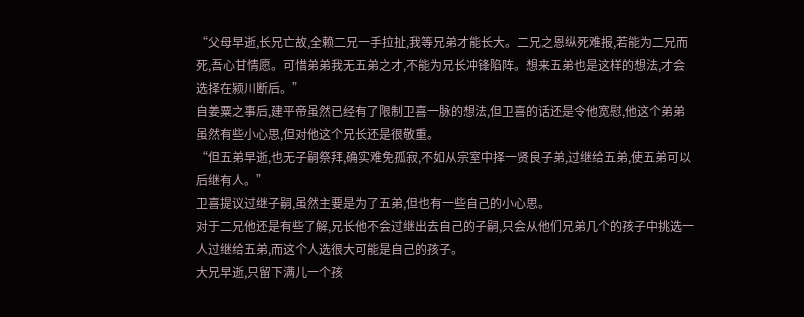“父母早逝,长兄亡故,全赖二兄一手拉扯,我等兄弟才能长大。二兄之恩纵死难报,若能为二兄而死,吾心甘情愿。可惜弟弟我无五弟之才,不能为兄长冲锋陷阵。想来五弟也是这样的想法,才会选择在颍川断后。”
自姜粟之事后,建平帝虽然已经有了限制卫喜一脉的想法,但卫喜的话还是令他宽慰,他这个弟弟虽然有些小心思,但对他这个兄长还是很敬重。
“但五弟早逝,也无子嗣祭拜,确实难免孤寂,不如从宗室中择一贤良子弟,过继给五弟,使五弟可以后继有人。”
卫喜提议过继子嗣,虽然主要是为了五弟,但也有一些自己的小心思。
对于二兄他还是有些了解,兄长他不会过继出去自己的子嗣,只会从他们兄弟几个的孩子中挑选一人过继给五弟,而这个人选很大可能是自己的孩子。
大兄早逝,只留下满儿一个孩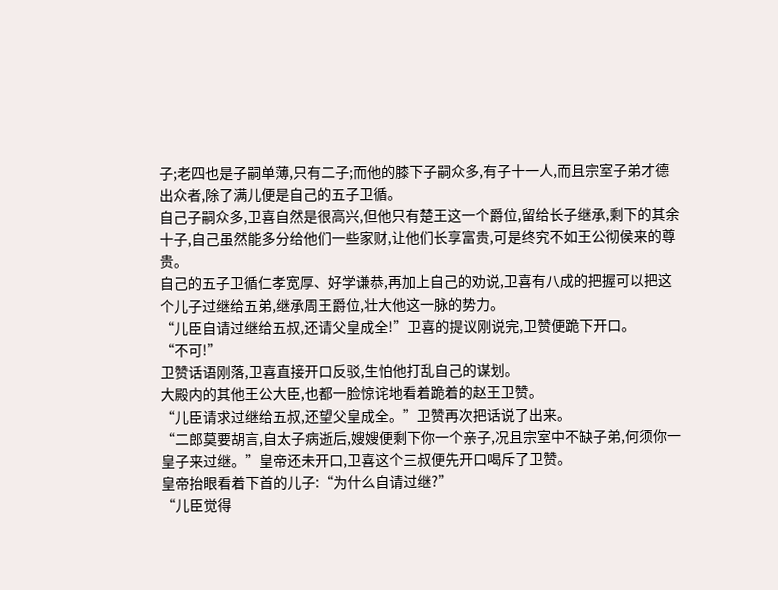子;老四也是子嗣单薄,只有二子;而他的膝下子嗣众多,有子十一人,而且宗室子弟才德出众者,除了满儿便是自己的五子卫循。
自己子嗣众多,卫喜自然是很高兴,但他只有楚王这一个爵位,留给长子继承,剩下的其余十子,自己虽然能多分给他们一些家财,让他们长享富贵,可是终究不如王公彻侯来的尊贵。
自己的五子卫循仁孝宽厚、好学谦恭,再加上自己的劝说,卫喜有八成的把握可以把这个儿子过继给五弟,继承周王爵位,壮大他这一脉的势力。
“儿臣自请过继给五叔,还请父皇成全!”卫喜的提议刚说完,卫赞便跪下开口。
“不可!”
卫赞话语刚落,卫喜直接开口反驳,生怕他打乱自己的谋划。
大殿内的其他王公大臣,也都一脸惊诧地看着跪着的赵王卫赞。
“儿臣请求过继给五叔,还望父皇成全。”卫赞再次把话说了出来。
“二郎莫要胡言,自太子病逝后,嫂嫂便剩下你一个亲子,况且宗室中不缺子弟,何须你一皇子来过继。”皇帝还未开口,卫喜这个三叔便先开口喝斥了卫赞。
皇帝抬眼看着下首的儿子:“为什么自请过继?”
“儿臣觉得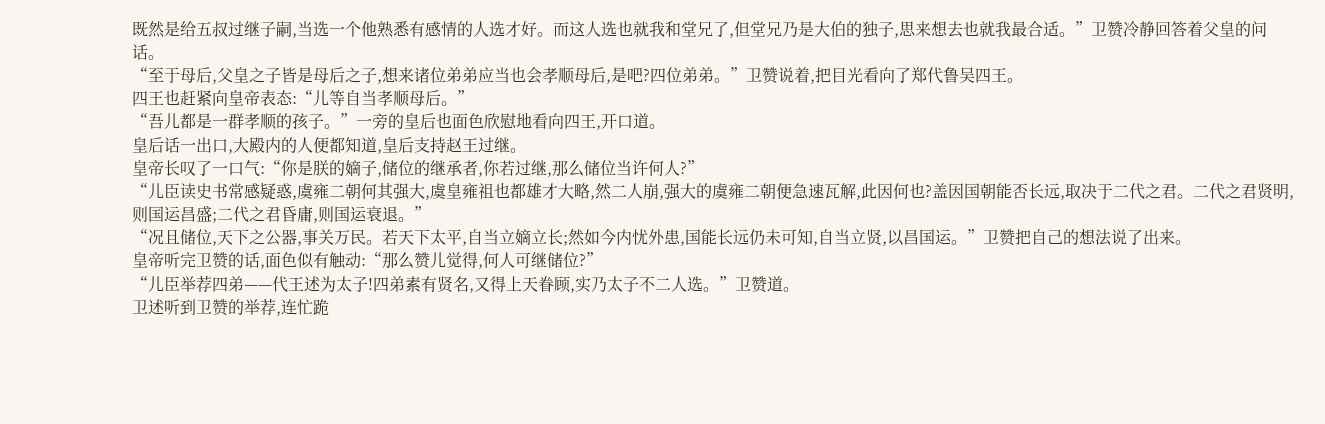既然是给五叔过继子嗣,当选一个他熟悉有感情的人选才好。而这人选也就我和堂兄了,但堂兄乃是大伯的独子,思来想去也就我最合适。”卫赞冷静回答着父皇的问话。
“至于母后,父皇之子皆是母后之子,想来诸位弟弟应当也会孝顺母后,是吧?四位弟弟。”卫赞说着,把目光看向了郑代鲁吴四王。
四王也赶紧向皇帝表态:“儿等自当孝顺母后。”
“吾儿都是一群孝顺的孩子。”一旁的皇后也面色欣慰地看向四王,开口道。
皇后话一出口,大殿内的人便都知道,皇后支持赵王过继。
皇帝长叹了一口气:“你是朕的嫡子,储位的继承者,你若过继,那么储位当许何人?”
“儿臣读史书常感疑惑,虞雍二朝何其强大,虞皇雍祖也都雄才大略,然二人崩,强大的虞雍二朝便急速瓦解,此因何也?盖因国朝能否长远,取决于二代之君。二代之君贤明,则国运昌盛;二代之君昏庸,则国运衰退。”
“况且储位,天下之公器,事关万民。若天下太平,自当立嫡立长;然如今内忧外患,国能长远仍未可知,自当立贤,以昌国运。”卫赞把自己的想法说了出来。
皇帝听完卫赞的话,面色似有触动:“那么赞儿觉得,何人可继储位?”
“儿臣举荐四弟——代王述为太子!四弟素有贤名,又得上天眷顾,实乃太子不二人选。”卫赞道。
卫述听到卫赞的举荐,连忙跪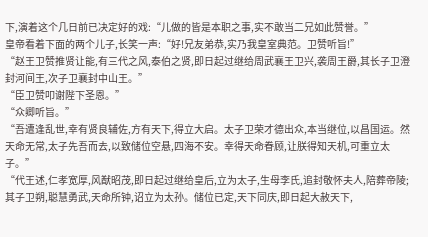下,演着这个几日前已决定好的戏:“儿做的皆是本职之事,实不敢当二兄如此赞誉。”
皇帝看着下面的两个儿子,长笑一声:“好!兄友弟恭,实乃我皇室典范。卫赞听旨!”
“赵王卫赞推贤让能,有三代之风,泰伯之贤,即日起过继给周武襄王卫兴,袭周王爵,其长子卫澄封河间王,次子卫襄封中山王。”
“臣卫赞叩谢陛下圣恩。”
“众卿听旨。”
“吾遭逢乱世,幸有贤良辅佐,方有天下,得立大启。太子卫荣才德出众,本当继位,以昌国运。然天命无常,太子先吾而去,以致储位空悬,四海不安。幸得天命眷顾,让朕得知天机,可重立太子。”
“代王述,仁孝宽厚,风猷昭茂,即日起过继给皇后,立为太子,生母李氏,追封敬怀夫人,陪葬帝陵;其子卫朔,聪慧勇武,天命所钟,诏立为太孙。储位已定,天下同庆,即日起大赦天下,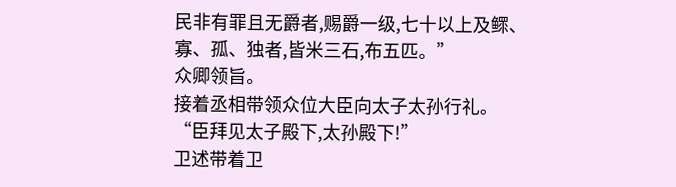民非有罪且无爵者,赐爵一级,七十以上及鳏、寡、孤、独者,皆米三石,布五匹。”
众卿领旨。
接着丞相带领众位大臣向太子太孙行礼。
“臣拜见太子殿下,太孙殿下!”
卫述带着卫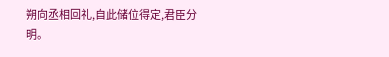朔向丞相回礼,自此储位得定,君臣分明。